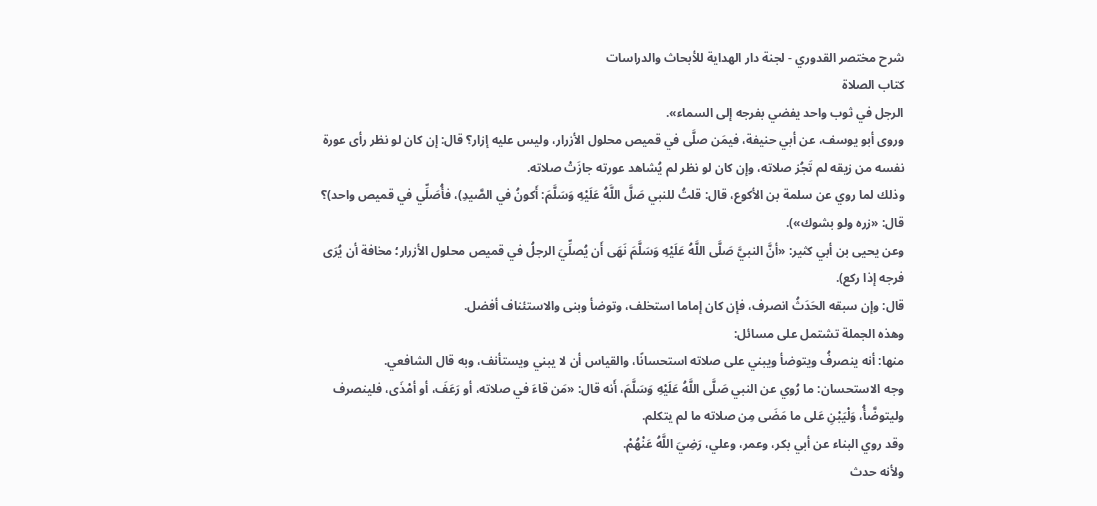شرح مختصر القدوري - لجنة دار الهداية للأبحاث والدراسات
كتاب الصلاة
الرجل في ثوب واحد يفضي بفرجه إلى السماء».
وروى أبو يوسف، عن أبي حنيفة، فيمَن صلَّى في قميص محلول الأزرار، وليس عليه إزار؟ قال: إن كان لو نظر رأى عورة نفسه من زيقه لم تَجُز صلاته، وإن كان لو نظر لم يُشاهد عورته جازَتْ صلاته.
وذلك لما روي عن سلمة بن الأكوع، قال: قلتُ للنبي صَلَّ اللَّهُ عَلَيْهِ وَسَلَّمَ: أَكونُ في الصَّيدِ)، فأُصَلِّي في قميص واحد)؟ قال: «زره ولو بشوك»).
وعن يحيى بن أبي كثير: «أنَّ النبيَّ صَلَّى اللَّهُ عَلَيْهِ وَسَلَّمَ نَهَى أَن يُصلِّيَ الرجلُ في قميص محلول الأزرار؛ مخافة أن يُرَى فرجه إذا ركع).
قال: وإن سبقه الحَدَثُ انصرف، فإن كان إماما استخلف، وتوضأ وبنى والاستئناف أفضل.
وهذه الجملة تشتمل على مسائل:
منها: أنه ينصرفُ ويتوضأ ويبني على صلاته استحسانًا، والقياس أن لا يبني ويستأنف، وبه قال الشافعي.
وجه الاستحسان: ما رُوي عن النبي صَلَّى اللَّهُ عَلَيْهِ وَسَلَّمَ، أَنه قال: «مَن قاءَ في صلاته، أو رَعَفَ، أو أمْذَى، فلينصرف وليتوضَّأُ، وَلْيَبْنِ عَلى ما مَضَى مِن صلاته ما لم يتكلم.
وقد روي البناء عن أبي بكر، وعمر، وعلي، رَضِيَ اللَّهُ عَنْهُمْ.
ولأنه حدث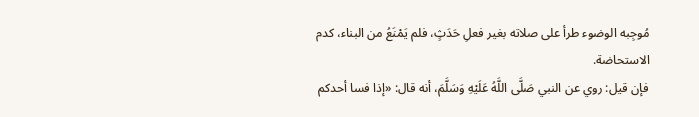مُوجِبه الوضوء طرأ على صلاته بغير فعلِ حَدَثٍ، فلم يَمْنَعُ من البناء، كدم الاستحاضة.
فإن قيل: روي عن النبي صَلَّى اللَّهُ عَلَيْهِ وَسَلَّمَ، أنه قال: «إذا فسا أحدكم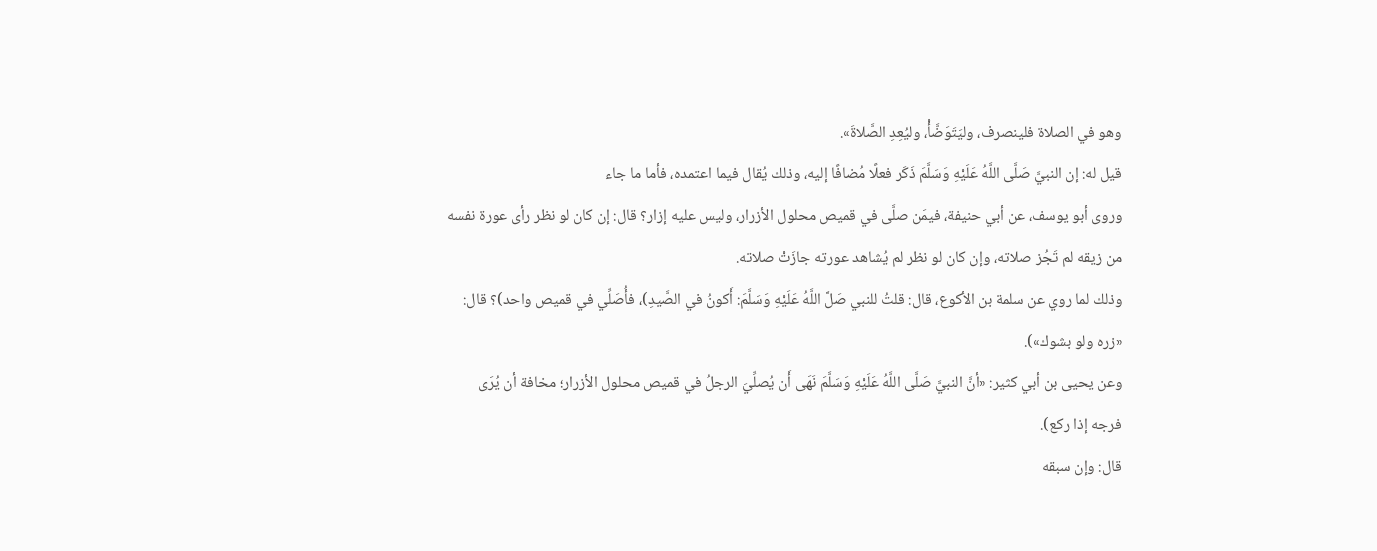وهو في الصلاة فلينصرف، وليَتَوَضَّأْ، وليُعِدِ الصَّلاةَ».
قيل له: إن النبيَّ صَلَّى اللَّهُ عَلَيْهِ وَسَلَّمَ ذَكَر فعلًا مُضافًا إليه، وذلك يُقال فيما اعتمده، فأما ما جاء
وروى أبو يوسف، عن أبي حنيفة، فيمَن صلَّى في قميص محلول الأزرار، وليس عليه إزار؟ قال: إن كان لو نظر رأى عورة نفسه من زيقه لم تَجُز صلاته، وإن كان لو نظر لم يُشاهد عورته جازَتْ صلاته.
وذلك لما روي عن سلمة بن الأكوع، قال: قلتُ للنبي صَلَّ اللَّهُ عَلَيْهِ وَسَلَّمَ: أَكونُ في الصَّيدِ)، فأُصَلِّي في قميص واحد)؟ قال: «زره ولو بشوك»).
وعن يحيى بن أبي كثير: «أنَّ النبيَّ صَلَّى اللَّهُ عَلَيْهِ وَسَلَّمَ نَهَى أَن يُصلِّيَ الرجلُ في قميص محلول الأزرار؛ مخافة أن يُرَى فرجه إذا ركع).
قال: وإن سبقه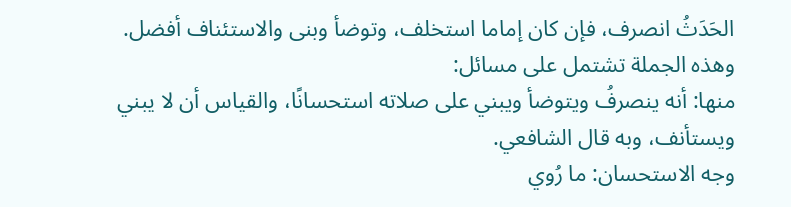الحَدَثُ انصرف، فإن كان إماما استخلف، وتوضأ وبنى والاستئناف أفضل.
وهذه الجملة تشتمل على مسائل:
منها: أنه ينصرفُ ويتوضأ ويبني على صلاته استحسانًا، والقياس أن لا يبني ويستأنف، وبه قال الشافعي.
وجه الاستحسان: ما رُوي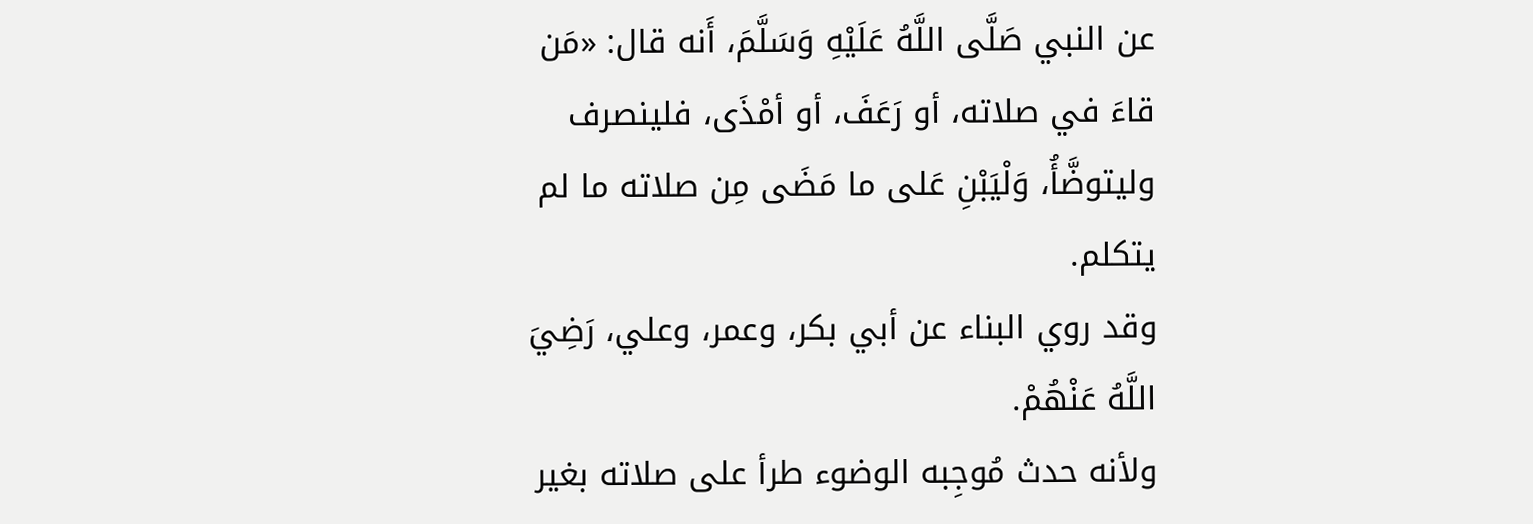عن النبي صَلَّى اللَّهُ عَلَيْهِ وَسَلَّمَ، أَنه قال: «مَن قاءَ في صلاته، أو رَعَفَ، أو أمْذَى، فلينصرف وليتوضَّأُ، وَلْيَبْنِ عَلى ما مَضَى مِن صلاته ما لم يتكلم.
وقد روي البناء عن أبي بكر، وعمر، وعلي، رَضِيَ اللَّهُ عَنْهُمْ.
ولأنه حدث مُوجِبه الوضوء طرأ على صلاته بغير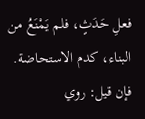فعلِ حَدَثٍ، فلم يَمْنَعُ من البناء، كدم الاستحاضة.
فإن قيل: روي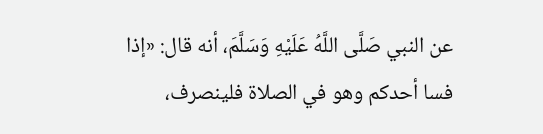عن النبي صَلَّى اللَّهُ عَلَيْهِ وَسَلَّمَ، أنه قال: «إذا فسا أحدكم وهو في الصلاة فلينصرف،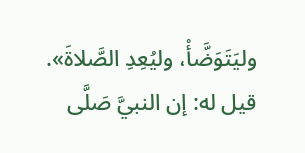وليَتَوَضَّأْ، وليُعِدِ الصَّلاةَ».
قيل له: إن النبيَّ صَلَّى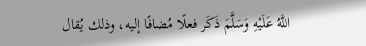اللَّهُ عَلَيْهِ وَسَلَّمَ ذَكَر فعلًا مُضافًا إليه، وذلك يُقال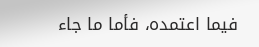فيما اعتمده، فأما ما جاء